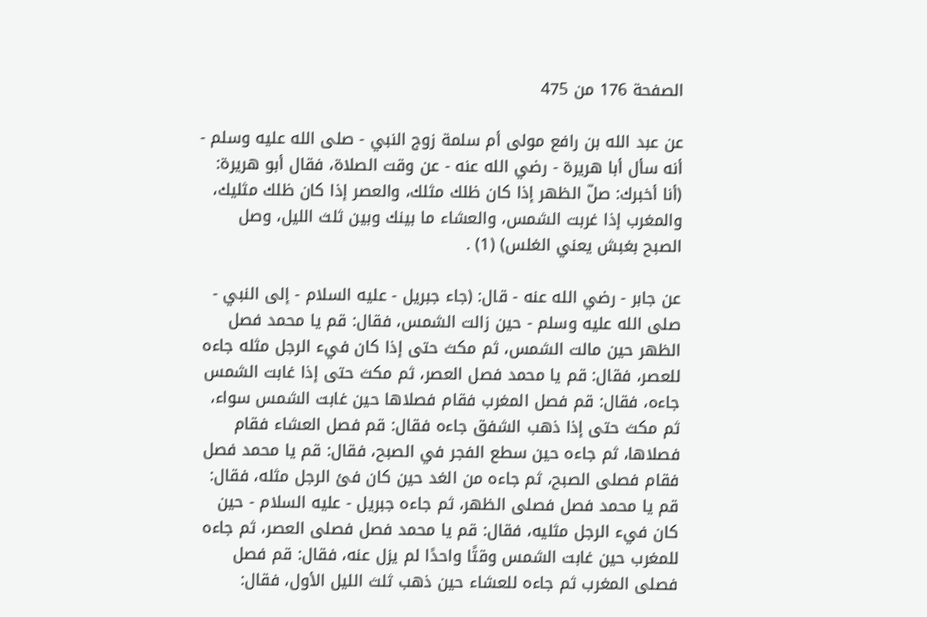الصفحة 176 من 475

عن عبد الله بن رافع مولى أم سلمة زوج النبي - صلى الله عليه وسلم - أنه سأل أبا هريرة - رضي الله عنه - عن وقت الصلاة، فقال أبو هريرة: (أنا أخبرك: صلّ الظهر إذا كان ظلك مثلك، والعصر إذا كان ظلك مثليك، والمغرب إذا غربت الشمس، والعشاء ما بينك وبين ثلث الليل، وصل الصبح بغبش يعني الغلس) (1) .

عن جابر - رضي الله عنه - قال: (جاء جبريل - عليه السلام - إلى النبي - صلى الله عليه وسلم - حين زالت الشمس، فقال: قم يا محمد فصل الظهر حين مالت الشمس، ثم مكث حتى إذا كان فيء الرجل مثله جاءه للعصر، فقال: قم يا محمد فصل العصر، ثم مكث حتى إذا غابت الشمس جاءه، فقال: قم فصل المغرب فقام فصلاها حين غابت الشمس سواء، ثم مكث حتى إذا ذهب الشفق جاءه فقال: قم فصل العشاء فقام فصلاها، ثم جاءه حين سطع الفجر في الصبح، فقال: قم يا محمد فصل فقام فصلى الصبح، ثم جاءه من الغد حين كان فئ الرجل مثله، فقال: قم يا محمد فصل فصلى الظهر، ثم جاءه جبريل - عليه السلام - حين كان فيء الرجل مثليه، فقال: قم يا محمد فصل فصلى العصر، ثم جاءه للمغرب حين غابت الشمس وقتًا واحدًا لم يزل عنه، فقال: قم فصل فصلى المغرب ثم جاءه للعشاء حين ذهب ثلث الليل الأول، فقال: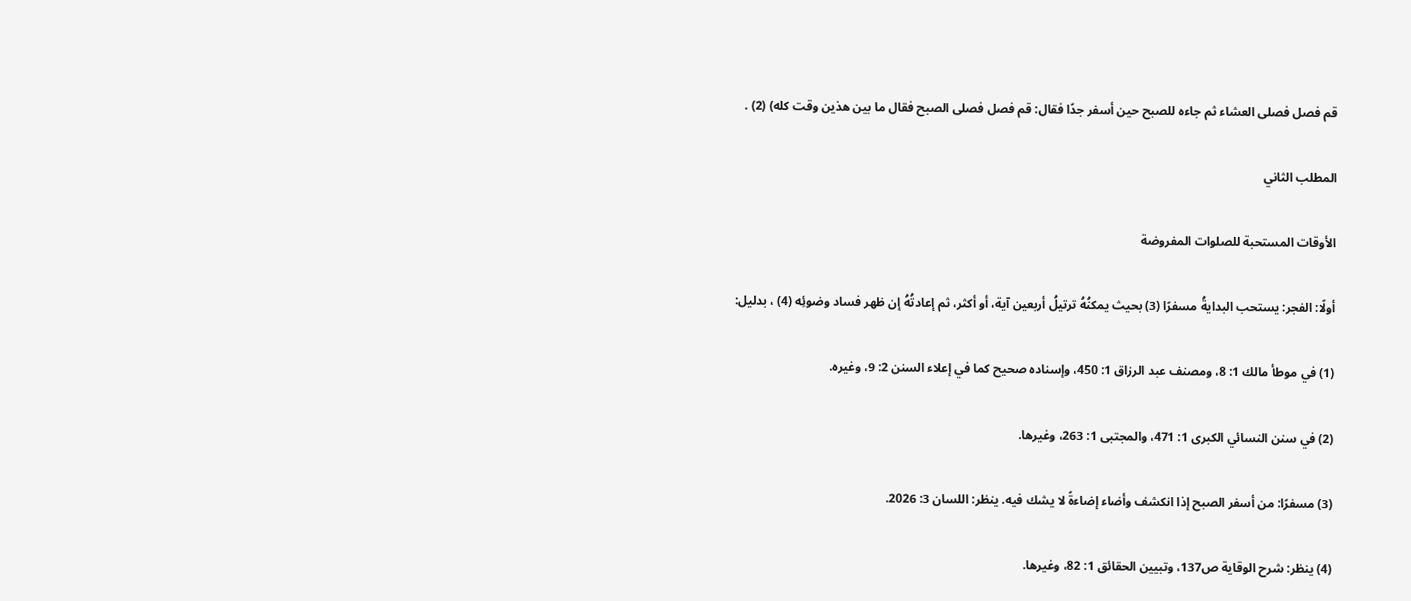قم فصل فصلى العشاء ثم جاءه للصبح حين أسفر جدًا فقال: قم فصل فصلى الصبح فقال ما بين هذين وقت كله) (2) .

المطلب الثاني

الأوقات المستحبة للصلوات المفروضة

أولًا: الفجر: يستحب البدايةُ مسفرًا (3) بحيث يمكنُهُ ترتيلُ أربعين آية، أو أكثر، ثم إعادتُهُ إن ظهر فساد وضوئِه (4) ، بدليل:

(1) في موطأ مالك 1: 8، ومصنف عبد الرزاق 1: 450، وإسناده صحيح كما في إعلاء السنن 2: 9، وغيره.

(2) في سنن النسائي الكبرى 1: 471، والمجتبى 1: 263، وغيرها.

(3) مسفرًا: من أسفر الصبح إذا انكشف وأضاء إضاءةً لا يشك فيه. ينظر: اللسان 3: 2026.

(4) ينظر: شرح الوقاية ص137، وتبيين الحقائق 1: 82، وغيرها.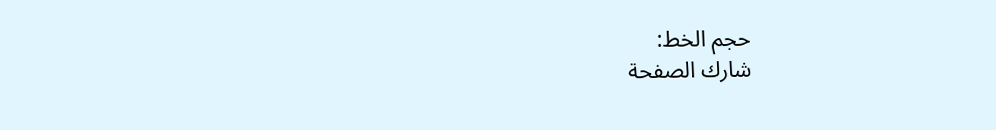حجم الخط:
شارك الصفحة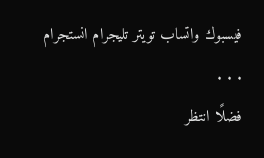فيسبوك واتساب تويتر تليجرام انستجرام
. . .
فضلًا انتظر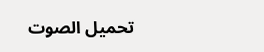تحميل الصوت